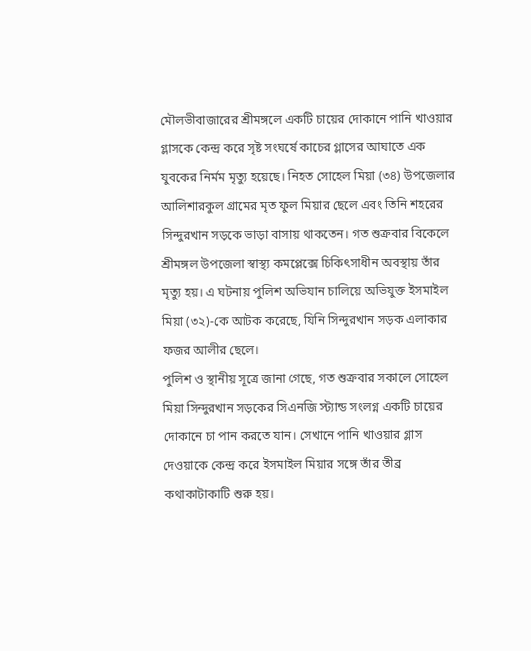মৌলভীবাজারের শ্রীমঙ্গলে একটি চায়ের দোকানে পানি খাওয়ার গ্লাসকে কেন্দ্র করে সৃষ্ট সংঘর্ষে কাচের গ্লাসের আঘাতে এক যুবকের নির্মম মৃত্যু হয়েছে। নিহত সোহেল মিয়া (৩৪) উপজেলার আলিশারকুল গ্রামের মৃত ফুল মিয়ার ছেলে এবং তিনি শহরের সিন্দুরখান সড়কে ভাড়া বাসায় থাকতেন। গত শুক্রবার বিকেলে শ্রীমঙ্গল উপজেলা স্বাস্থ্য কমপ্লেক্সে চিকিৎসাধীন অবস্থায় তাঁর মৃত্যু হয়। এ ঘটনায় পুলিশ অভিযান চালিয়ে অভিযুক্ত ইসমাইল মিয়া (৩২)-কে আটক করেছে, যিনি সিন্দুরখান সড়ক এলাকার ফজর আলীর ছেলে।
পুলিশ ও স্থানীয় সূত্রে জানা গেছে, গত শুক্রবার সকালে সোহেল মিয়া সিন্দুরখান সড়কের সিএনজি স্ট্যান্ড সংলগ্ন একটি চায়ের দোকানে চা পান করতে যান। সেখানে পানি খাওয়ার গ্লাস দেওয়াকে কেন্দ্র করে ইসমাইল মিয়ার সঙ্গে তাঁর তীব্র কথাকাটাকাটি শুরু হয়।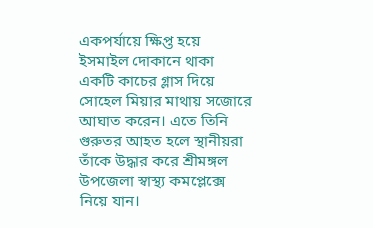একপর্যায়ে ক্ষিপ্ত হয়ে ইসমাইল দোকানে থাকা একটি কাচের গ্লাস দিয়ে সোহেল মিয়ার মাথায় সজোরে আঘাত করেন। এতে তিনি গুরুতর আহত হলে স্থানীয়রা তাঁকে উদ্ধার করে শ্রীমঙ্গল উপজেলা স্বাস্থ্য কমপ্লেক্সে নিয়ে যান।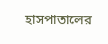হাসপাতালের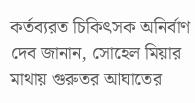কর্তব্যরত চিকিৎসক অনির্বাণ দেব জানান, সোহেল মিয়ার মাথায় গুরুতর আঘাতের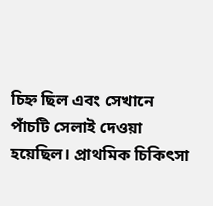চিহ্ন ছিল এবং সেখানে পাঁচটি সেলাই দেওয়া হয়েছিল। প্রাথমিক চিকিৎসা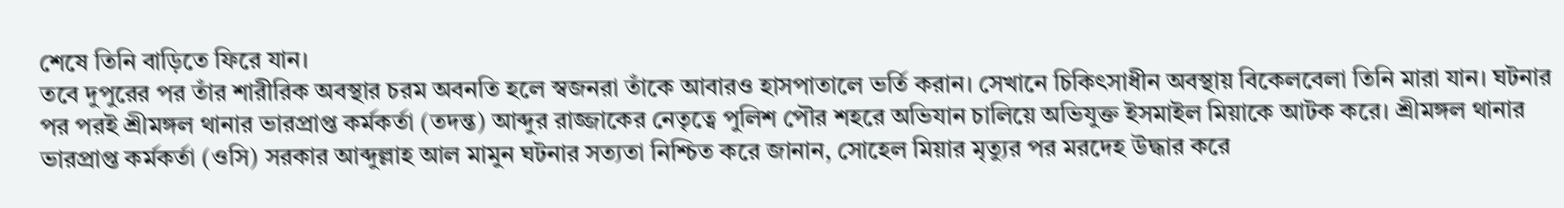শেষে তিনি বাড়িতে ফিরে যান।
তবে দুপুরের পর তাঁর শারীরিক অবস্থার চরম অবনতি হলে স্বজনরা তাঁকে আবারও হাসপাতালে ভর্তি করান। সেখানে চিকিৎসাধীন অবস্থায় বিকেলবেলা তিনি মারা যান। ঘটনার পর পরই শ্রীমঙ্গল থানার ভারপ্রাপ্ত কর্মকর্তা (তদন্ত) আব্দুর রাজ্জাকের নেতৃত্বে পুলিশ পৌর শহরে অভিযান চালিয়ে অভিযুক্ত ইসমাইল মিয়াকে আটক করে। শ্রীমঙ্গল থানার ভারপ্রাপ্ত কর্মকর্তা (ওসি) সরকার আব্দুল্লাহ আল মামুন ঘটনার সত্যতা নিশ্চিত করে জানান, সোহেল মিয়ার মৃত্যুর পর মরদেহ উদ্ধার করে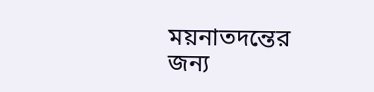ময়নাতদন্তের জন্য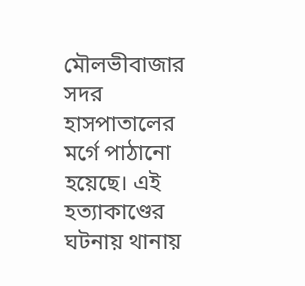মৌলভীবাজার সদর হাসপাতালের মর্গে পাঠানো হয়েছে। এই হত্যাকাণ্ডের ঘটনায় থানায়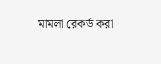মামলা রেকর্ড করা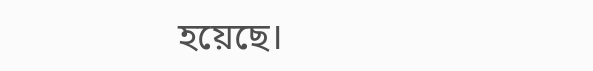হয়েছে।